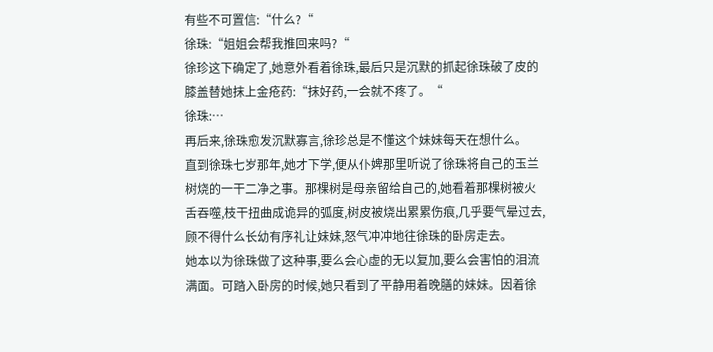有些不可置信:“什么?“
徐珠:“姐姐会帮我推回来吗?“
徐珍这下确定了,她意外看着徐珠,最后只是沉默的抓起徐珠破了皮的膝盖替她抹上金疮药:“抹好药,一会就不疼了。“
徐珠:…
再后来,徐珠愈发沉默寡言,徐珍总是不懂这个妹妹每天在想什么。
直到徐珠七岁那年,她才下学,便从仆婢那里听说了徐珠将自己的玉兰树烧的一干二净之事。那棵树是母亲留给自己的,她看着那棵树被火舌吞噬,枝干扭曲成诡异的弧度,树皮被烧出累累伤痕,几乎要气晕过去,顾不得什么长幼有序礼让妹妹,怒气冲冲地往徐珠的卧房走去。
她本以为徐珠做了这种事,要么会心虚的无以复加,要么会害怕的泪流满面。可踏入卧房的时候,她只看到了平静用着晚膳的妹妹。因着徐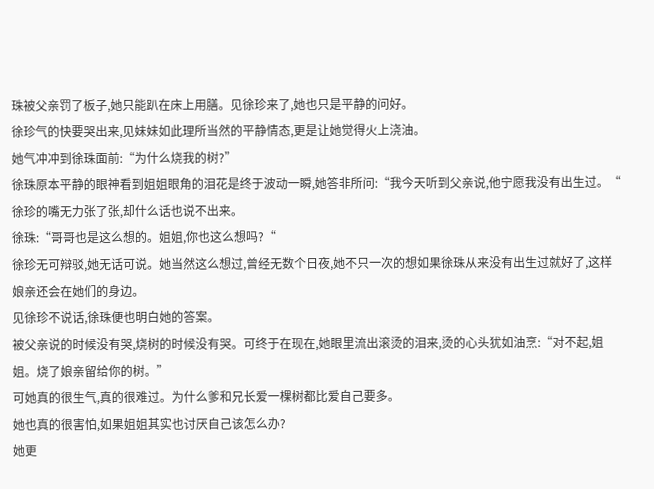珠被父亲罚了板子,她只能趴在床上用膳。见徐珍来了,她也只是平静的问好。
徐珍气的快要哭出来,见妹妹如此理所当然的平静情态,更是让她觉得火上浇油。
她气冲冲到徐珠面前:“为什么烧我的树?”
徐珠原本平静的眼神看到姐姐眼角的泪花是终于波动一瞬,她答非所问:“我今天听到父亲说,他宁愿我没有出生过。“
徐珍的嘴无力张了张,却什么话也说不出来。
徐珠:“哥哥也是这么想的。姐姐,你也这么想吗?“
徐珍无可辩驳,她无话可说。她当然这么想过,曾经无数个日夜,她不只一次的想如果徐珠从来没有出生过就好了,这样娘亲还会在她们的身边。
见徐珍不说话,徐珠便也明白她的答案。
被父亲说的时候没有哭,烧树的时候没有哭。可终于在现在,她眼里流出滚烫的泪来,烫的心头犹如油烹:“对不起,姐姐。烧了娘亲留给你的树。”
可她真的很生气,真的很难过。为什么爹和兄长爱一棵树都比爱自己要多。
她也真的很害怕,如果姐姐其实也讨厌自己该怎么办?
她更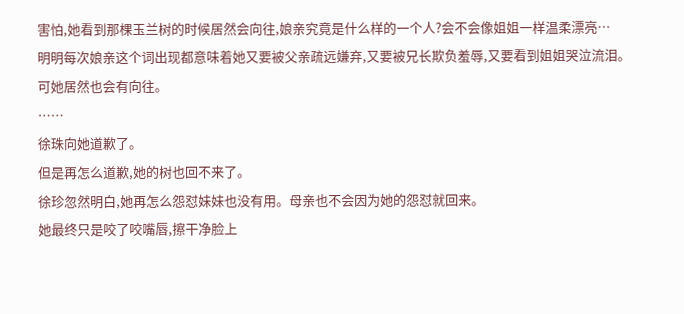害怕,她看到那棵玉兰树的时候居然会向往,娘亲究竟是什么样的一个人?会不会像姐姐一样温柔漂亮…
明明每次娘亲这个词出现都意味着她又要被父亲疏远嫌弃,又要被兄长欺负羞辱,又要看到姐姐哭泣流泪。
可她居然也会有向往。
……
徐珠向她道歉了。
但是再怎么道歉,她的树也回不来了。
徐珍忽然明白,她再怎么怨怼妹妹也没有用。母亲也不会因为她的怨怼就回来。
她最终只是咬了咬嘴唇,擦干净脸上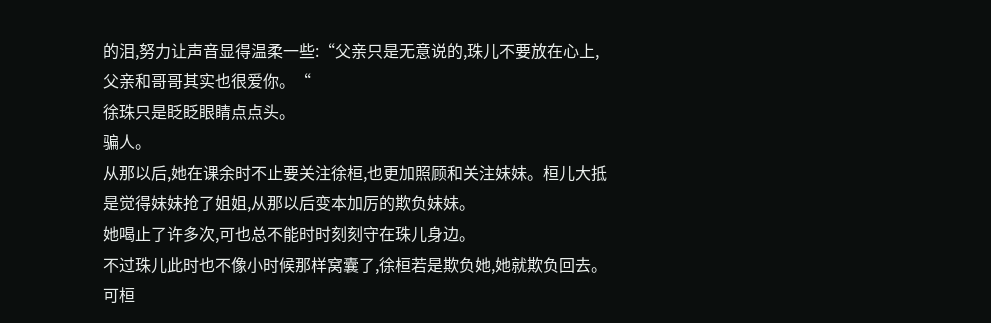的泪,努力让声音显得温柔一些:“父亲只是无意说的,珠儿不要放在心上,父亲和哥哥其实也很爱你。“
徐珠只是眨眨眼睛点点头。
骗人。
从那以后,她在课余时不止要关注徐桓,也更加照顾和关注妹妹。桓儿大抵是觉得妹妹抢了姐姐,从那以后变本加厉的欺负妹妹。
她喝止了许多次,可也总不能时时刻刻守在珠儿身边。
不过珠儿此时也不像小时候那样窝囊了,徐桓若是欺负她,她就欺负回去。可桓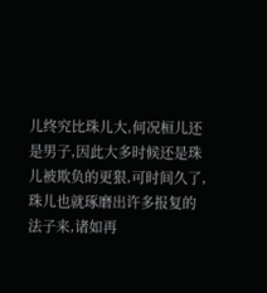儿终究比珠儿大,何况桓儿还是男子,因此大多时候还是珠儿被欺负的更狠,可时间久了,珠儿也就琢磨出许多报复的法子来,诸如再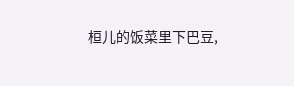桓儿的饭菜里下巴豆,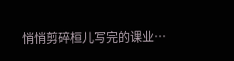悄悄剪碎桓儿写完的课业…